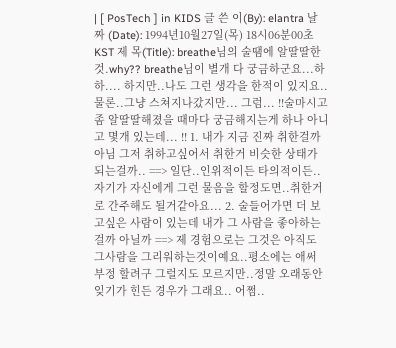| [ PosTech ] in KIDS 글 쓴 이(By): elantra 날 짜 (Date): 1994년10월27일(목) 18시06분00초 KST 제 목(Title): breathe님의 술땜에 알딸딸한것.why?? breathe님이 별개 다 궁금하군요...하하.... 하지만..나도 그런 생각을 한적이 있지요..물론..그냥 스쳐지나갔지만... 그럼... !!술마시고 좀 알딸딸해졌을 때마다 궁금해지는게 하나 아니고 몇개 있는데... !! 1. 내가 지금 진짜 취한걸까 아님 그저 취하고싶어서 취한거 비슷한 상태가 되는걸까.. ==> 일단..인위적이든 타의적이든..자기가 자신에게 그런 물음을 할정도면..취한거로 간주해도 될거같아요... 2. 술들어가면 더 보고싶은 사람이 있는데 내가 그 사람을 좋아하는걸까 아닐까 ==> 제 경험으로는 그것은 아직도 그사람을 그리워하는것이예요..평소에는 애써 부정 할려구 그럴지도 모르지만..정말 오래동안 잊기가 힌든 경우가 그래요.. 어쩜..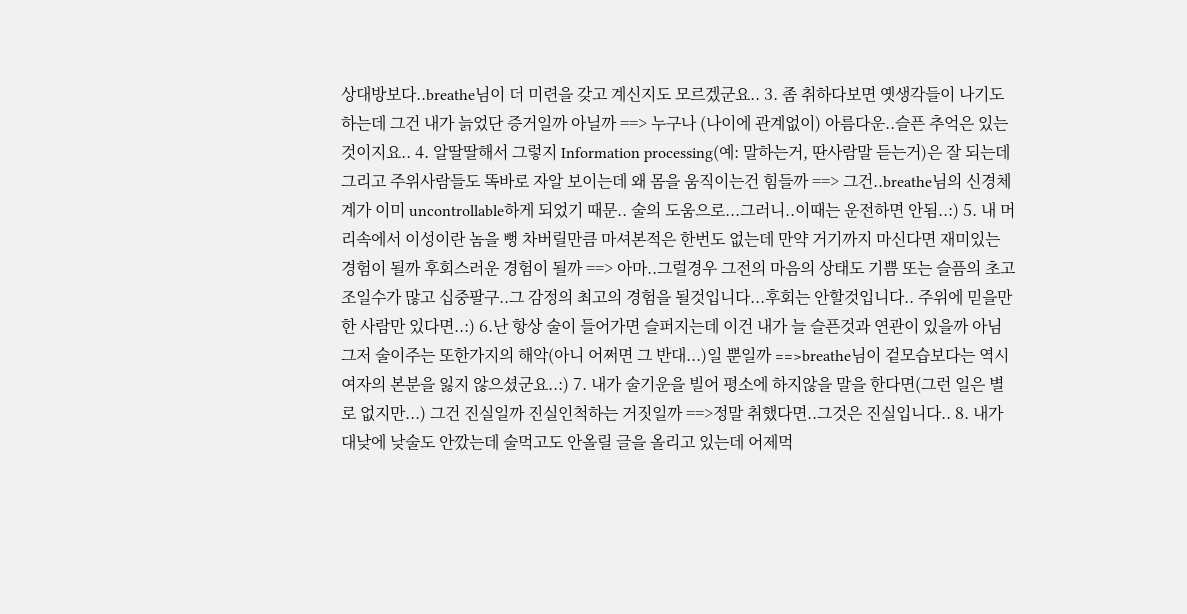상대방보다..breathe님이 더 미련을 갖고 계신지도 모르겠군요.. 3. 좀 취하다보면 옛생각들이 나기도 하는데 그건 내가 늙었단 증거일까 아닐까 ==> 누구나 (나이에 관계없이) 아름다운..슬픈 추억은 있는것이지요.. 4. 알딸딸해서 그렇지 Information processing(예: 말하는거, 딴사람말 듣는거)은 잘 되는데 그리고 주위사람들도 똑바로 자알 보이는데 왜 몸을 움직이는건 힘들까 ==> 그건..breathe님의 신경체계가 이미 uncontrollable하게 되었기 때문.. 술의 도움으로...그러니..이때는 운전하면 안됨..:) 5. 내 머리속에서 이성이란 놈을 뻥 차버릴만큼 마셔본적은 한번도 없는데 만약 거기까지 마신다면 재미있는 경험이 될까 후회스러운 경험이 될까 ==> 아마..그럴경우 그전의 마음의 상태도 기쁨 또는 슬픔의 초고조일수가 많고 십중팔구..그 감정의 최고의 경험을 될것입니다...후회는 안할것입니다.. 주위에 믿을만한 사람만 있다면..:) 6.난 항상 술이 들어가면 슬퍼지는데 이건 내가 늘 슬픈것과 연관이 있을까 아님 그저 술이주는 또한가지의 해악(아니 어쩌면 그 반대...)일 뿐일까 ==>breathe님이 겉모습보다는 역시 여자의 본분을 잃지 않으셨군요..:) 7. 내가 술기운을 빌어 평소에 하지않을 말을 한다면(그런 일은 별로 없지만...) 그건 진실일까 진실인척하는 거짓일까 ==>정말 취했다면..그것은 진실입니다.. 8. 내가 대낮에 낮술도 안깠는데 술먹고도 안올릴 글을 올리고 있는데 어제먹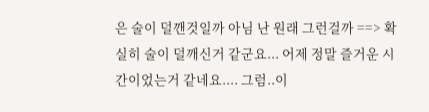은 술이 덜깬것일까 아님 난 원래 그런걸까 ==> 확실히 술이 덜깨신거 같군요... 어제 정말 즐거운 시간이었는거 같네요.... 그럼..이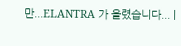만...ELANTRA 가 올렸습니다... |